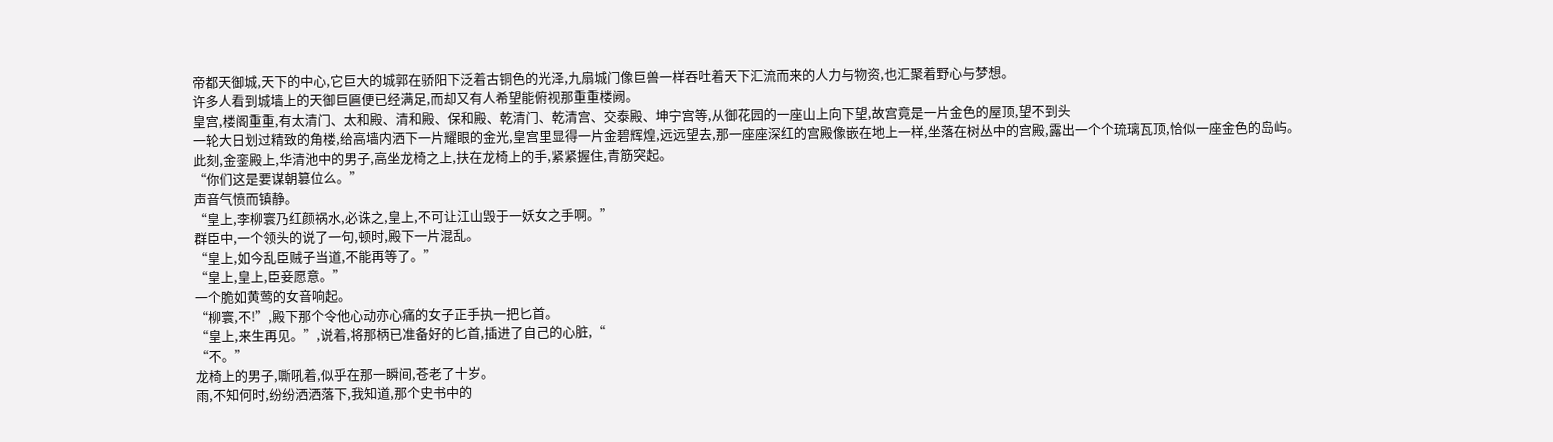帝都天御城,天下的中心,它巨大的城郭在骄阳下泛着古铜色的光泽,九扇城门像巨兽一样吞吐着天下汇流而来的人力与物资,也汇聚着野心与梦想。
许多人看到城墙上的天御巨匾便已经满足,而却又有人希望能俯视那重重楼阙。
皇宫,楼阁重重,有太清门、太和殿、清和殿、保和殿、乾清门、乾清宫、交泰殿、坤宁宫等,从御花园的一座山上向下望,故宫竟是一片金色的屋顶,望不到头
一轮大日划过精致的角楼,给高墙内洒下一片耀眼的金光,皇宫里显得一片金碧辉煌,远远望去,那一座座深红的宫殿像嵌在地上一样,坐落在树丛中的宫殿,露出一个个琉璃瓦顶,恰似一座金色的岛屿。
此刻,金銮殿上,华清池中的男子,高坐龙椅之上,扶在龙椅上的手,紧紧握住,青筋突起。
“你们这是要谋朝篡位么。”
声音气愤而镇静。
“皇上,李柳寰乃红颜祸水,必诛之,皇上,不可让江山毁于一妖女之手啊。”
群臣中,一个领头的说了一句,顿时,殿下一片混乱。
“皇上,如今乱臣贼子当道,不能再等了。”
“皇上,皇上,臣妾愿意。”
一个脆如黄莺的女音响起。
“柳寰,不!”,殿下那个令他心动亦心痛的女子正手执一把匕首。
“皇上,来生再见。”,说着,将那柄已准备好的匕首,插进了自己的心脏,“
“不。”
龙椅上的男子,嘶吼着,似乎在那一瞬间,苍老了十岁。
雨,不知何时,纷纷洒洒落下,我知道,那个史书中的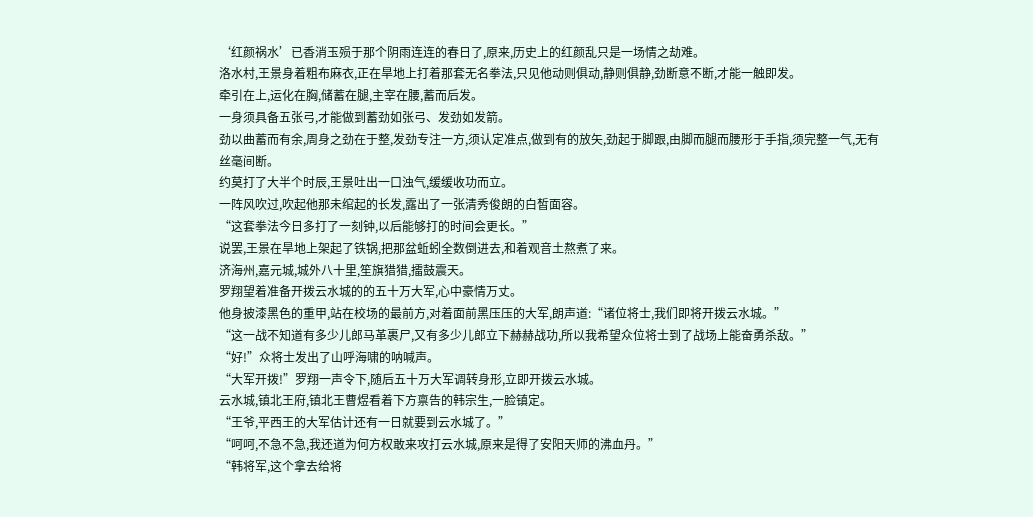‘红颜祸水’已香消玉殒于那个阴雨连连的春日了,原来,历史上的红颜乱只是一场情之劫难。
洛水村,王景身着粗布麻衣,正在旱地上打着那套无名拳法,只见他动则俱动,静则俱静,劲断意不断,才能一触即发。
牵引在上,运化在胸,储蓄在腿,主宰在腰,蓄而后发。
一身须具备五张弓,才能做到蓄劲如张弓、发劲如发箭。
劲以曲蓄而有余,周身之劲在于整,发劲专注一方,须认定准点,做到有的放矢,劲起于脚跟,由脚而腿而腰形于手指,须完整一气,无有丝毫间断。
约莫打了大半个时辰,王景吐出一口浊气,缓缓收功而立。
一阵风吹过,吹起他那未绾起的长发,露出了一张清秀俊朗的白皙面容。
“这套拳法今日多打了一刻钟,以后能够打的时间会更长。”
说罢,王景在旱地上架起了铁锅,把那盆蚯蚓全数倒进去,和着观音土熬煮了来。
济海州,嘉元城,城外八十里,笙旗猎猎,擂鼓震天。
罗翔望着准备开拨云水城的的五十万大军,心中豪情万丈。
他身披漆黑色的重甲,站在校场的最前方,对着面前黑压压的大军,朗声道:“诸位将士,我们即将开拨云水城。”
“这一战不知道有多少儿郎马革裹尸,又有多少儿郎立下赫赫战功,所以我希望众位将士到了战场上能奋勇杀敌。”
“好!”众将士发出了山呼海啸的呐喊声。
“大军开拨!”罗翔一声令下,随后五十万大军调转身形,立即开拨云水城。
云水城,镇北王府,镇北王曹煜看着下方禀告的韩宗生,一脸镇定。
“王爷,平西王的大军估计还有一日就要到云水城了。”
“呵呵,不急不急,我还道为何方权敢来攻打云水城,原来是得了安阳天师的沸血丹。”
“韩将军,这个拿去给将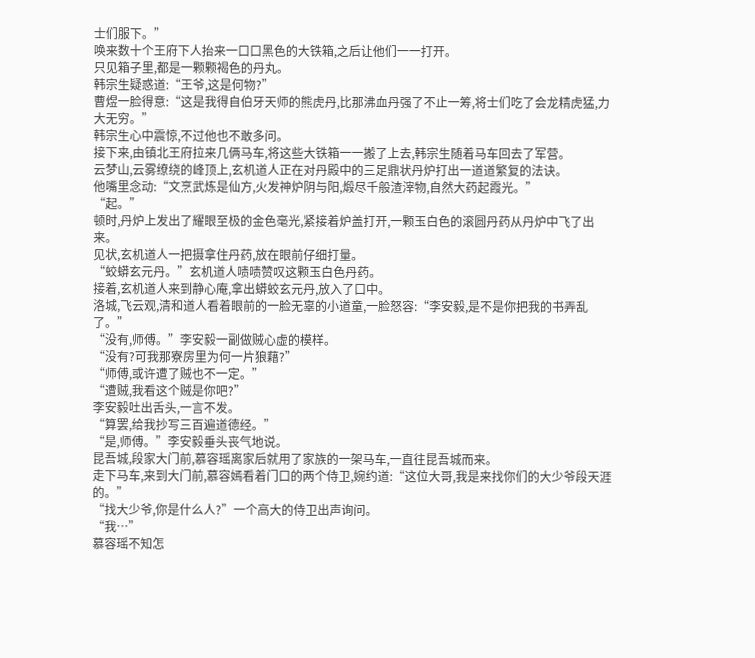士们服下。”
唤来数十个王府下人抬来一口口黑色的大铁箱,之后让他们一一打开。
只见箱子里,都是一颗颗褐色的丹丸。
韩宗生疑惑道:“王爷,这是何物?”
曹煜一脸得意:“这是我得自伯牙天师的熊虎丹,比那沸血丹强了不止一筹,将士们吃了会龙精虎猛,力大无穷。”
韩宗生心中震惊,不过他也不敢多问。
接下来,由镇北王府拉来几俩马车,将这些大铁箱一一搬了上去,韩宗生随着马车回去了军营。
云梦山,云雾缭绕的峰顶上,玄机道人正在对丹殿中的三足鼎状丹炉打出一道道繁复的法诀。
他嘴里念动:“文烹武炼是仙方,火发神炉阴与阳,煅尽千般渣滓物,自然大药起霞光。”
“起。”
顿时,丹炉上发出了耀眼至极的金色毫光,紧接着炉盖打开,一颗玉白色的滚圆丹药从丹炉中飞了出来。
见状,玄机道人一把摄拿住丹药,放在眼前仔细打量。
“蛟蟒玄元丹。”玄机道人啧啧赞叹这颗玉白色丹药。
接着,玄机道人来到静心庵,拿出蟒蛟玄元丹,放入了口中。
洛城,飞云观,清和道人看着眼前的一脸无辜的小道童,一脸怒容:“李安毅,是不是你把我的书弄乱了。”
“没有,师傅。”李安毅一副做贼心虚的模样。
“没有?可我那寮房里为何一片狼藉?”
“师傅,或许遭了贼也不一定。”
“遭贼,我看这个贼是你吧?”
李安毅吐出舌头,一言不发。
“算罢,给我抄写三百遍道德经。”
“是,师傅。”李安毅垂头丧气地说。
昆吾城,段家大门前,慕容瑶离家后就用了家族的一架马车,一直往昆吾城而来。
走下马车,来到大门前,慕容嫣看着门口的两个侍卫,婉约道:“这位大哥,我是来找你们的大少爷段天涯的。”
“找大少爷,你是什么人?”一个高大的侍卫出声询问。
“我…”
慕容瑶不知怎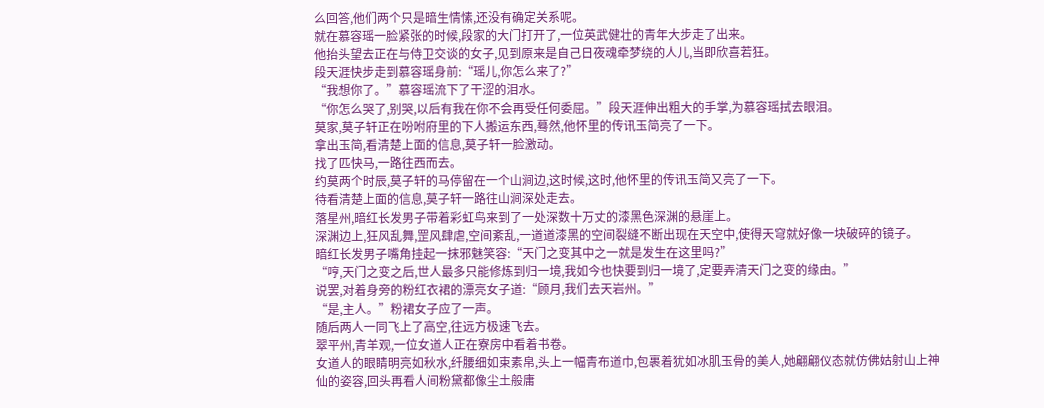么回答,他们两个只是暗生情愫,还没有确定关系呢。
就在慕容瑶一脸紧张的时候,段家的大门打开了,一位英武健壮的青年大步走了出来。
他抬头望去正在与侍卫交谈的女子,见到原来是自己日夜魂牵梦绕的人儿,当即欣喜若狂。
段天涯快步走到慕容瑶身前:“瑶儿,你怎么来了?”
“我想你了。”慕容瑶流下了干涩的泪水。
“你怎么哭了,别哭,以后有我在你不会再受任何委屈。”段天涯伸出粗大的手掌,为慕容瑶拭去眼泪。
莫家,莫子轩正在吩咐府里的下人搬运东西,蓦然,他怀里的传讯玉简亮了一下。
拿出玉简,看清楚上面的信息,莫子轩一脸激动。
找了匹快马,一路往西而去。
约莫两个时辰,莫子轩的马停留在一个山涧边,这时候,这时,他怀里的传讯玉简又亮了一下。
待看清楚上面的信息,莫子轩一路往山涧深处走去。
落星州,暗红长发男子带着彩虹鸟来到了一处深数十万丈的漆黑色深渊的悬崖上。
深渊边上,狂风乱舞,罡风肆虐,空间紊乱,一道道漆黑的空间裂缝不断出现在天空中,使得天穹就好像一块破碎的镜子。
暗红长发男子嘴角挂起一抹邪魅笑容:“天门之变其中之一就是发生在这里吗?”
“哼,天门之变之后,世人最多只能修炼到归一境,我如今也快要到归一境了,定要弄清天门之变的缘由。”
说罢,对着身旁的粉红衣裙的漂亮女子道:“顾月,我们去天岩州。”
“是,主人。”粉裙女子应了一声。
随后两人一同飞上了高空,往远方极速飞去。
翠平州,青羊观,一位女道人正在寮房中看着书卷。
女道人的眼睛明亮如秋水,纤腰细如束素帛,头上一幅青布道巾,包裹着犹如冰肌玉骨的美人,她翩翩仪态就仿佛姑射山上神仙的姿容,回头再看人间粉黛都像尘土般庸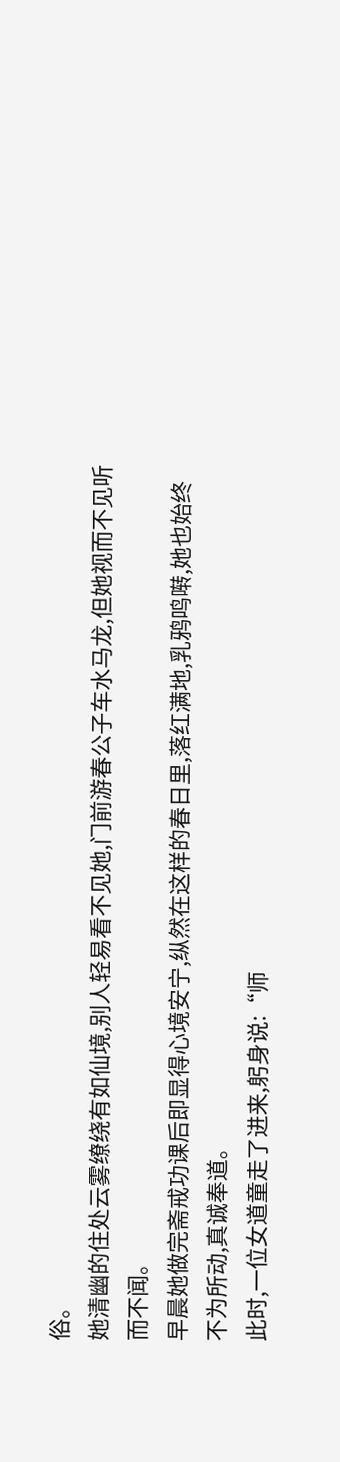俗。
她清幽的住处云雾缭绕有如仙境,别人轻易看不见她,门前游春公子车水马龙,但她视而不见听而不闻。
早晨她做完斋戒功课后即显得心境安宁,纵然在这样的春日里,落红满地,乳鸦鸣啭,她也始终不为所动,真诚奉道。
此时,一位女道童走了进来,躬身说:“师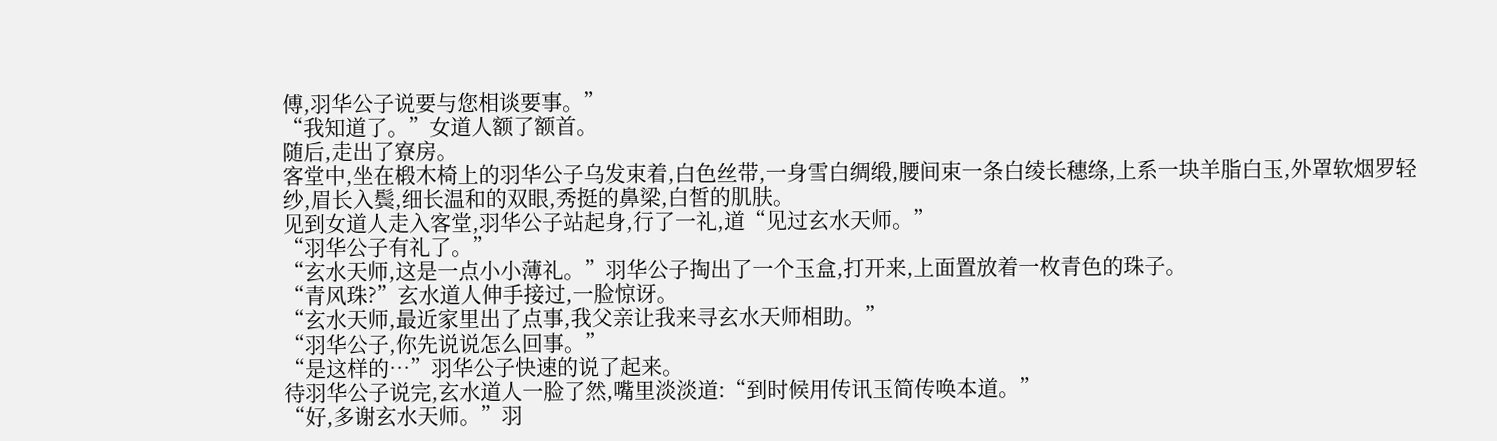傅,羽华公子说要与您相谈要事。”
“我知道了。”女道人额了额首。
随后,走出了寮房。
客堂中,坐在椴木椅上的羽华公子乌发束着,白色丝带,一身雪白绸缎,腰间束一条白绫长穗绦,上系一块羊脂白玉,外罩软烟罗轻纱,眉长入鬓,细长温和的双眼,秀挺的鼻梁,白皙的肌肤。
见到女道人走入客堂,羽华公子站起身,行了一礼,道“见过玄水天师。”
“羽华公子有礼了。”
“玄水天师,这是一点小小薄礼。”羽华公子掏出了一个玉盒,打开来,上面置放着一枚青色的珠子。
“青风珠?”玄水道人伸手接过,一脸惊讶。
“玄水天师,最近家里出了点事,我父亲让我来寻玄水天师相助。”
“羽华公子,你先说说怎么回事。”
“是这样的…”羽华公子快速的说了起来。
待羽华公子说完,玄水道人一脸了然,嘴里淡淡道:“到时候用传讯玉简传唤本道。”
“好,多谢玄水天师。”羽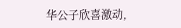华公子欣喜激动,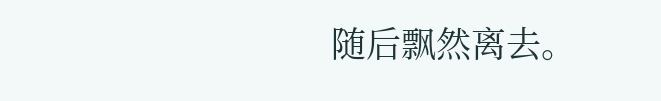随后飘然离去。